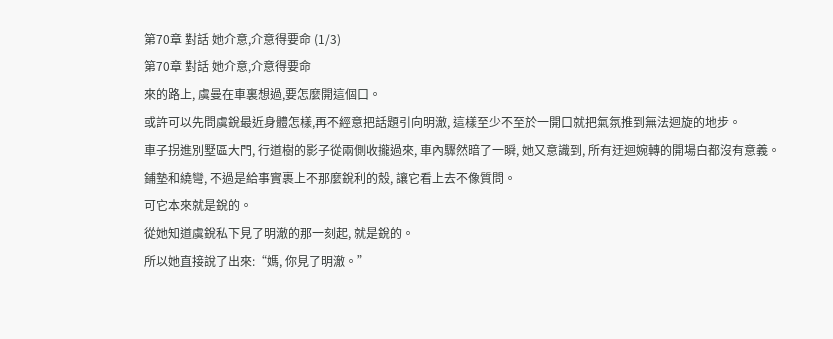第70章 對話 她介意,介意得要命 (1/3)
第70章 對話 她介意,介意得要命
來的路上, 虞曼在車裏想過,要怎麼開這個口。
或許可以先問虞銳最近身體怎樣,再不經意把話題引向明澈, 這樣至少不至於一開口就把氣氛推到無法迴旋的地步。
車子拐進別墅區大門, 行道樹的影子從兩側收攏過來, 車內驟然暗了一瞬, 她又意識到, 所有迂迴婉轉的開場白都沒有意義。
鋪墊和繞彎, 不過是給事實裹上不那麼銳利的殼, 讓它看上去不像質問。
可它本來就是銳的。
從她知道虞銳私下見了明澈的那一刻起, 就是銳的。
所以她直接說了出來:“媽, 你見了明澈。”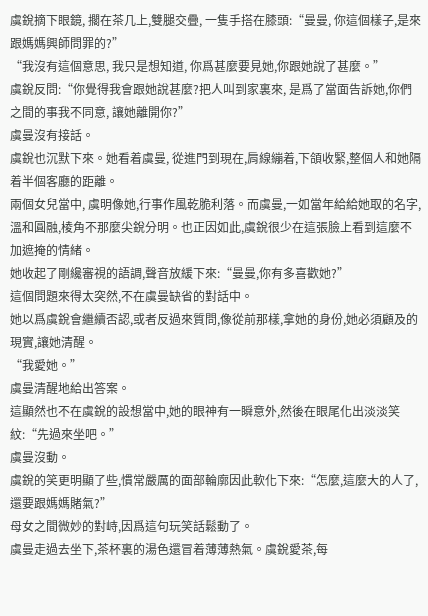虞銳摘下眼鏡, 擱在茶几上,雙腿交疊, 一隻手搭在膝頭:“曼曼, 你這個樣子,是來跟媽媽興師問罪的?”
“我沒有這個意思, 我只是想知道, 你爲甚麼要見她,你跟她說了甚麼。”
虞銳反問:“你覺得我會跟她說甚麼?把人叫到家裏來, 是爲了當面告訴她,你們之間的事我不同意, 讓她離開你?”
虞曼沒有接話。
虞銳也沉默下來。她看着虞曼, 從進門到現在,肩線繃着,下頜收緊,整個人和她隔着半個客廳的距離。
兩個女兒當中, 虞明像她,行事作風乾脆利落。而虞曼,一如當年給給她取的名字,溫和圓融,棱角不那麼尖銳分明。也正因如此,虞銳很少在這張臉上看到這麼不加遮掩的情緒。
她收起了剛纔審視的語調,聲音放緩下來:“曼曼,你有多喜歡她?”
這個問題來得太突然,不在虞曼缺省的對話中。
她以爲虞銳會繼續否認,或者反過來質問,像從前那樣,拿她的身份,她必須顧及的現實,讓她清醒。
“我愛她。”
虞曼清醒地給出答案。
這顯然也不在虞銳的設想當中,她的眼神有一瞬意外,然後在眼尾化出淡淡笑紋:“先過來坐吧。”
虞曼沒動。
虞銳的笑更明顯了些,慣常嚴厲的面部輪廓因此軟化下來:“怎麼,這麼大的人了,還要跟媽媽賭氣?”
母女之間微妙的對峙,因爲這句玩笑話鬆動了。
虞曼走過去坐下,茶杯裏的湯色還冒着薄薄熱氣。虞銳愛茶,每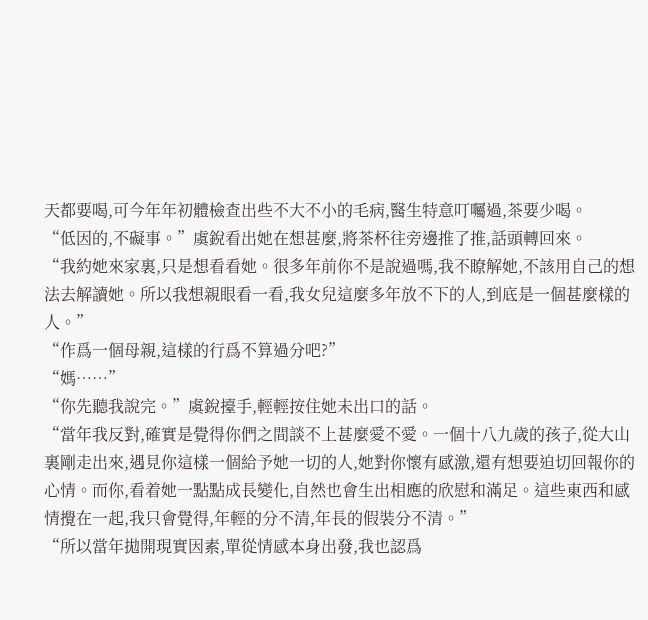天都要喝,可今年年初體檢查出些不大不小的毛病,醫生特意叮囑過,茶要少喝。
“低因的,不礙事。”虞銳看出她在想甚麼,將茶杯往旁邊推了推,話頭轉回來。
“我約她來家裏,只是想看看她。很多年前你不是說過嗎,我不瞭解她,不該用自己的想法去解讀她。所以我想親眼看一看,我女兒這麼多年放不下的人,到底是一個甚麼樣的人。”
“作爲一個母親,這樣的行爲不算過分吧?”
“媽……”
“你先聽我說完。”虞銳擡手,輕輕按住她未出口的話。
“當年我反對,確實是覺得你們之間談不上甚麼愛不愛。一個十八九歲的孩子,從大山裏剛走出來,遇見你這樣一個給予她一切的人,她對你懷有感激,還有想要迫切回報你的心情。而你,看着她一點點成長變化,自然也會生出相應的欣慰和滿足。這些東西和感情攪在一起,我只會覺得,年輕的分不清,年長的假裝分不清。”
“所以當年拋開現實因素,單從情感本身出發,我也認爲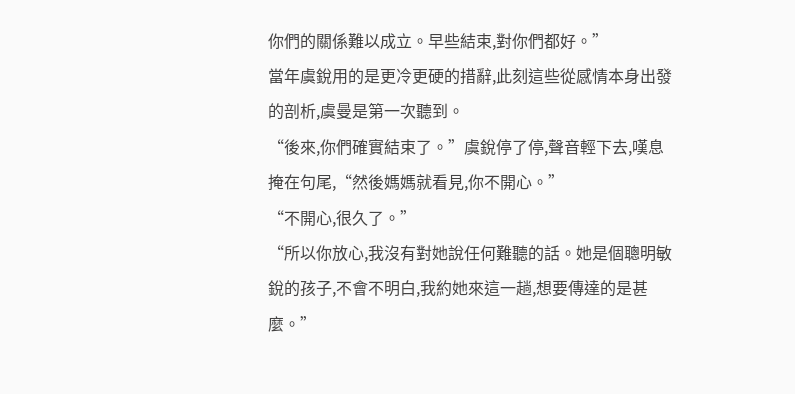你們的關係難以成立。早些結束,對你們都好。”
當年虞銳用的是更冷更硬的措辭,此刻這些從感情本身出發的剖析,虞曼是第一次聽到。
“後來,你們確實結束了。”虞銳停了停,聲音輕下去,嘆息掩在句尾,“然後媽媽就看見,你不開心。”
“不開心,很久了。”
“所以你放心,我沒有對她說任何難聽的話。她是個聰明敏銳的孩子,不會不明白,我約她來這一趟,想要傳達的是甚麼。”